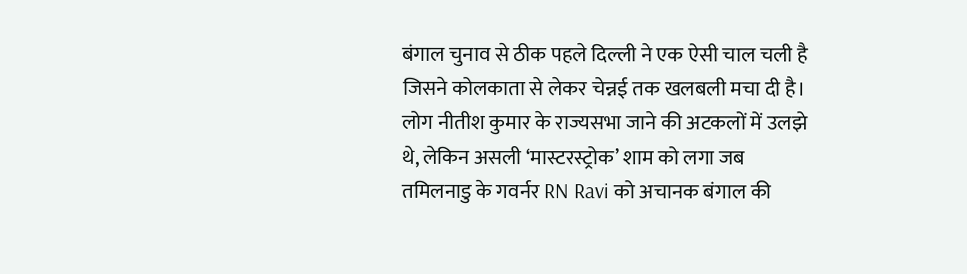बंगाल चुनाव से ठीक पहले दिल्ली ने एक ऐसी चाल चली है जिसने कोलकाता से लेकर चेन्नई तक खलबली मचा दी है। लोग नीतीश कुमार के राज्यसभा जाने की अटकलों में उलझे थे, लेकिन असली ‘मास्टरस्ट्रोक’ शाम को लगा जब तमिलनाडु के गवर्नर RN Ravi को अचानक बंगाल की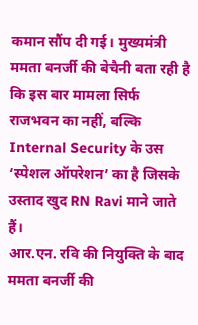कमान सौंप दी गई। मुख्यमंत्री ममता बनर्जी की बेचैनी बता रही है कि इस बार मामला सिर्फ राजभवन का नहीं, बल्कि Internal Security के उस ‘स्पेशल ऑपरेशन’ का है जिसके उस्ताद खुद RN Ravi माने जाते हैं।
आर.एन. रवि की नियुक्ति के बाद ममता बनर्जी की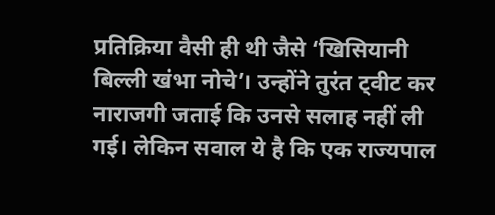प्रतिक्रिया वैसी ही थी जैसे ‘खिसियानी बिल्ली खंभा नोचे’। उन्होंने तुरंत ट्वीट कर नाराजगी जताई कि उनसे सलाह नहीं ली गई। लेकिन सवाल ये है कि एक राज्यपाल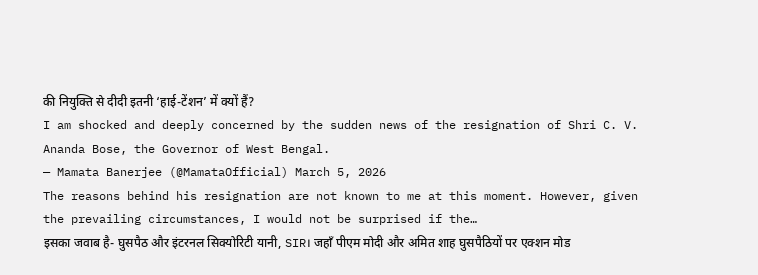की नियुक्ति से दीदी इतनी ‘हाई-टेंशन’ में क्यों हैं?
I am shocked and deeply concerned by the sudden news of the resignation of Shri C. V. Ananda Bose, the Governor of West Bengal.
— Mamata Banerjee (@MamataOfficial) March 5, 2026
The reasons behind his resignation are not known to me at this moment. However, given the prevailing circumstances, I would not be surprised if the…
इसका जवाब है- घुसपैठ और इंटरनल सिक्योरिटी यानी, SIR। जहाँ पीएम मोदी और अमित शाह घुसपैठियों पर एक्शन मोड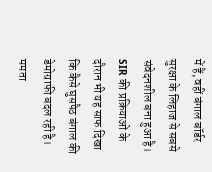में हैं, वहीं बंगाल बॉर्डर सुरक्षा के लिहाज से सबसे संवेदनशील बना हुआ है। SIR की प्रक्रियाओं के दौरान भी यह साफ दिखा कि कैसे घुसपैठ बंगाल की डेमोग्राफी बदल रही है। ममता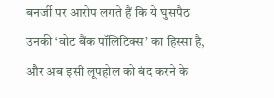बनर्जी पर आरोप लगते हैं कि ये घुसपैठ उनकी ‘वोट बैंक पॉलिटिक्स’ का हिस्सा है, और अब इसी लूपहोल को बंद करने के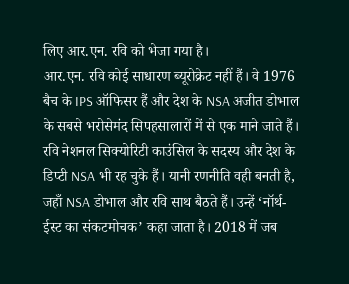लिए आर.एन. रवि को भेजा गया है।
आर.एन. रवि कोई साधारण ब्यूरोक्रेट नहीं हैं। वे 1976 बैच के IPS ऑफिसर हैं और देश के NSA अजीत डोभाल के सबसे भरोसेमंद सिपहसालारों में से एक माने जाते हैं। रवि नेशनल सिक्योरिटी काउंसिल के सदस्य और देश के डिप्टी NSA भी रह चुके हैं। यानी रणनीति वही बनती है, जहाँ NSA डोभाल और रवि साथ बैठते हैं। उन्हें ‘नॉर्थ-ईस्ट का संकटमोचक’ कहा जाता है। 2018 में जब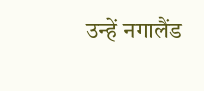उन्हें नगालैंड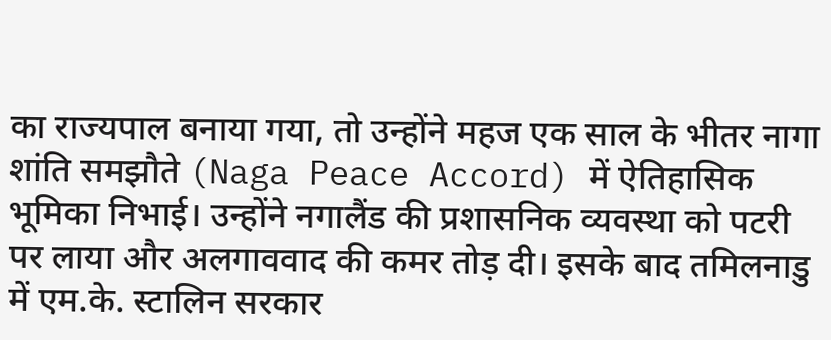का राज्यपाल बनाया गया, तो उन्होंने महज एक साल के भीतर नागा शांति समझौते (Naga Peace Accord) में ऐतिहासिक भूमिका निभाई। उन्होंने नगालैंड की प्रशासनिक व्यवस्था को पटरी पर लाया और अलगाववाद की कमर तोड़ दी। इसके बाद तमिलनाडु में एम.के. स्टालिन सरकार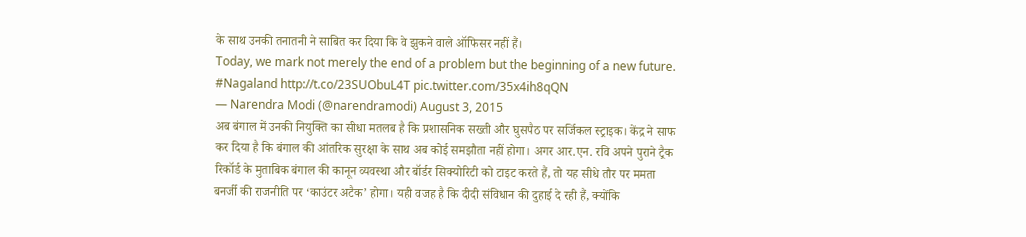के साथ उनकी तनातनी ने साबित कर दिया कि वे झुकने वाले ऑफिसर नहीं हैं।
Today, we mark not merely the end of a problem but the beginning of a new future. #Nagaland http://t.co/23SUObuL4T pic.twitter.com/35x4ih8qQN
— Narendra Modi (@narendramodi) August 3, 2015
अब बंगाल में उनकी नियुक्ति का सीधा मतलब है कि प्रशासनिक सख्ती और घुसपैठ पर सर्जिकल स्ट्राइक। केंद्र ने साफ कर दिया है कि बंगाल की आंतरिक सुरक्षा के साथ अब कोई समझौता नहीं होगा। अगर आर.एन. रवि अपने पुराने ट्रैक रिकॉर्ड के मुताबिक बंगाल की कानून व्यवस्था और बॉर्डर सिक्योरिटी को टाइट करते हैं, तो यह सीधे तौर पर ममता बनर्जी की राजनीति पर ‘काउंटर अटैक’ होगा। यही वजह है कि दीदी संविधान की दुहाई दे रही हैं, क्योंकि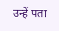उन्हें पता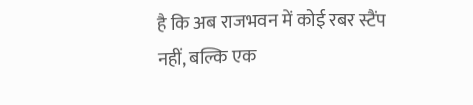है कि अब राजभवन में कोई रबर स्टैंप नहीं, बल्कि एक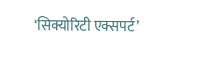‘सिक्योरिटी एक्सपर्ट’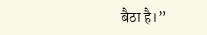बैठा है।”